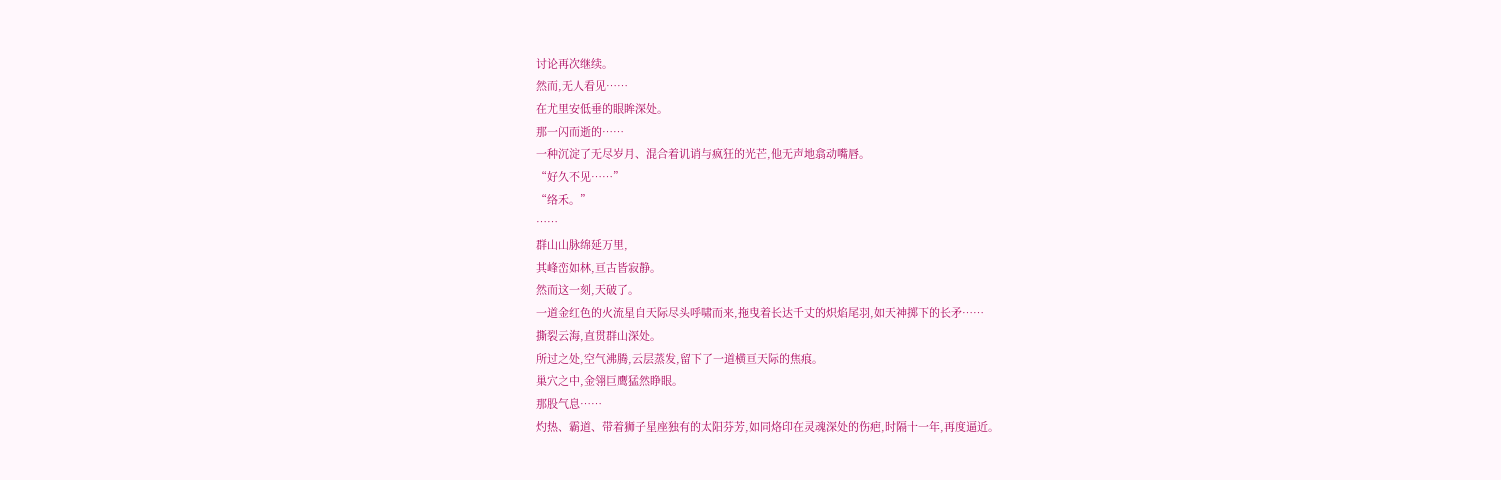讨论再次继续。
然而,无人看见……
在尤里安低垂的眼眸深处。
那一闪而逝的……
一种沉淀了无尽岁月、混合着讥诮与疯狂的光芒,他无声地翕动嘴唇。
“好久不见……”
“络禾。”
……
群山山脉绵延万里,
其峰峦如林,亘古皆寂静。
然而这一刻,天破了。
一道金红色的火流星自天际尽头呼啸而来,拖曳着长达千丈的炽焰尾羽,如天神掷下的长矛……
撕裂云海,直贯群山深处。
所过之处,空气沸腾,云层蒸发,留下了一道横亘天际的焦痕。
巢穴之中,金翎巨鹰猛然睁眼。
那股气息……
灼热、霸道、带着狮子星座独有的太阳芬芳,如同烙印在灵魂深处的伤疤,时隔十一年,再度逼近。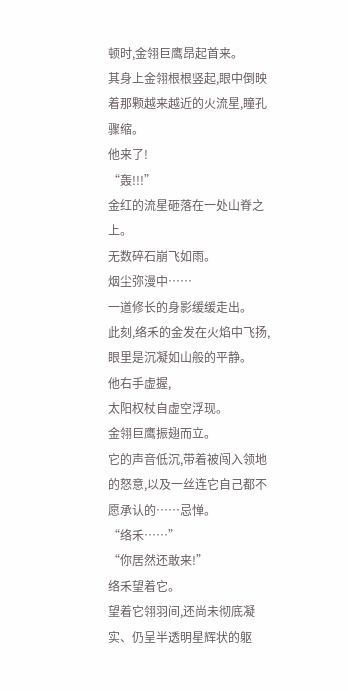顿时,金翎巨鹰昂起首来。
其身上金翎根根竖起,眼中倒映着那颗越来越近的火流星,瞳孔骤缩。
他来了!
“轰!!!”
金红的流星砸落在一处山脊之上。
无数碎石崩飞如雨。
烟尘弥漫中……
一道修长的身影缓缓走出。
此刻,络禾的金发在火焰中飞扬,眼里是沉凝如山般的平静。
他右手虚握,
太阳权杖自虚空浮现。
金翎巨鹰振翅而立。
它的声音低沉,带着被闯入领地的怒意,以及一丝连它自己都不愿承认的……忌惮。
“络禾……”
“你居然还敢来!”
络禾望着它。
望着它翎羽间,还尚未彻底凝实、仍呈半透明星辉状的躯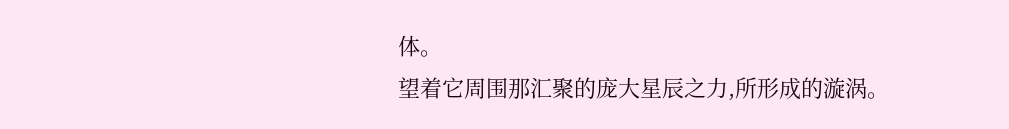体。
望着它周围那汇聚的庞大星辰之力,所形成的漩涡。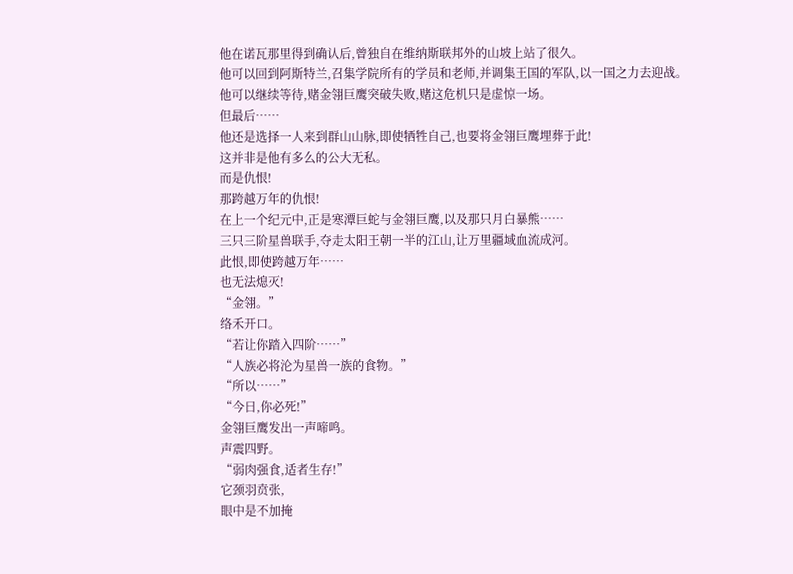他在诺瓦那里得到确认后,曾独自在维纳斯联邦外的山坡上站了很久。
他可以回到阿斯特兰,召集学院所有的学员和老师,并调集王国的军队,以一国之力去迎战。
他可以继续等待,赌金翎巨鹰突破失败,赌这危机只是虚惊一场。
但最后……
他还是选择一人来到群山山脉,即使牺牲自己,也要将金翎巨鹰埋葬于此!
这并非是他有多么的公大无私。
而是仇恨!
那跨越万年的仇恨!
在上一个纪元中,正是寒潭巨蛇与金翎巨鹰,以及那只月白暴熊……
三只三阶星兽联手,夺走太阳王朝一半的江山,让万里疆域血流成河。
此恨,即使跨越万年……
也无法熄灭!
“金翎。”
络禾开口。
“若让你踏入四阶……”
“人族必将沦为星兽一族的食物。”
“所以……”
“今日,你必死!”
金翎巨鹰发出一声啼鸣。
声震四野。
“弱肉强食,适者生存!”
它颈羽贲张,
眼中是不加掩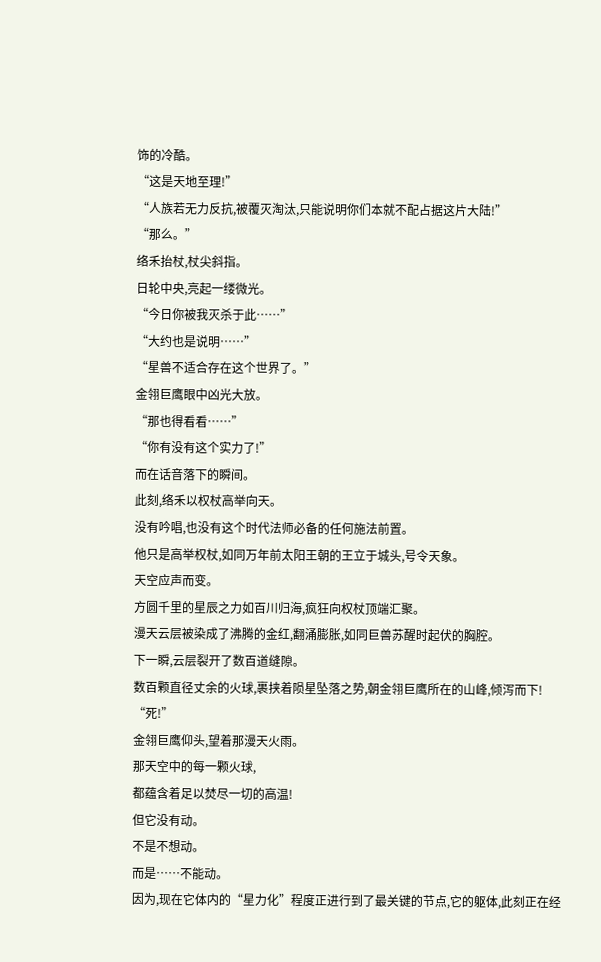饰的冷酷。
“这是天地至理!”
“人族若无力反抗,被覆灭淘汰,只能说明你们本就不配占据这片大陆!”
“那么。”
络禾抬杖,杖尖斜指。
日轮中央,亮起一缕微光。
“今日你被我灭杀于此……”
“大约也是说明……”
“星兽不适合存在这个世界了。”
金翎巨鹰眼中凶光大放。
“那也得看看……”
“你有没有这个实力了!”
而在话音落下的瞬间。
此刻,络禾以权杖高举向天。
没有吟唱,也没有这个时代法师必备的任何施法前置。
他只是高举权杖,如同万年前太阳王朝的王立于城头,号令天象。
天空应声而变。
方圆千里的星辰之力如百川归海,疯狂向权杖顶端汇聚。
漫天云层被染成了沸腾的金红,翻涌膨胀,如同巨兽苏醒时起伏的胸腔。
下一瞬,云层裂开了数百道缝隙。
数百颗直径丈余的火球,裹挟着陨星坠落之势,朝金翎巨鹰所在的山峰,倾泻而下!
“死!”
金翎巨鹰仰头,望着那漫天火雨。
那天空中的每一颗火球,
都蕴含着足以焚尽一切的高温!
但它没有动。
不是不想动。
而是……不能动。
因为,现在它体内的“星力化”程度正进行到了最关键的节点,它的躯体,此刻正在经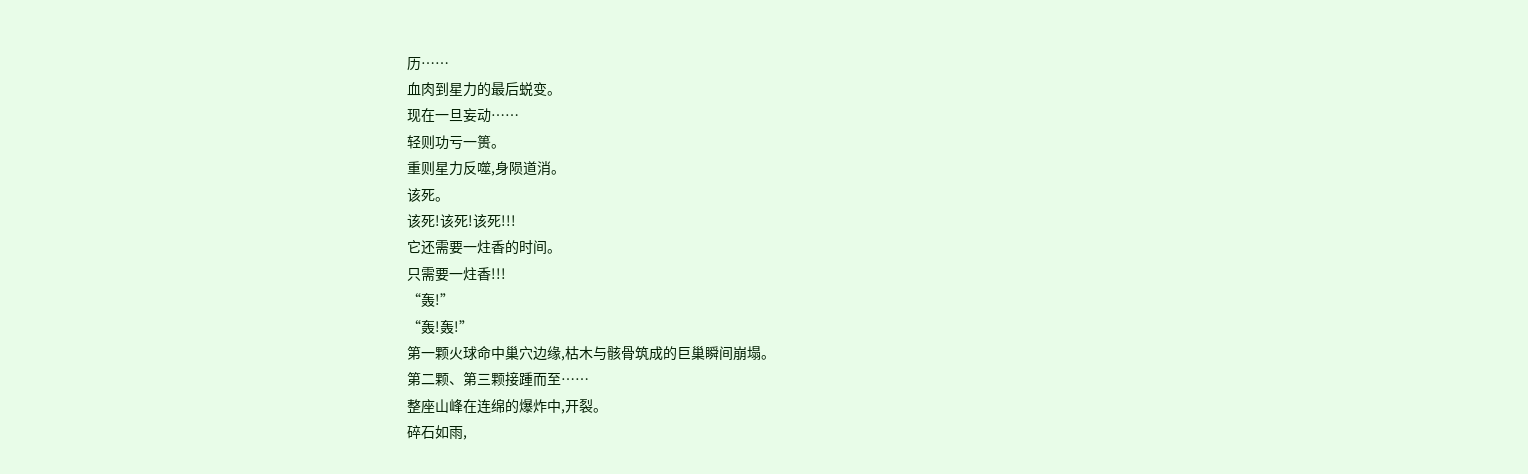历……
血肉到星力的最后蜕变。
现在一旦妄动……
轻则功亏一篑。
重则星力反噬,身陨道消。
该死。
该死!该死!该死!!!
它还需要一炷香的时间。
只需要一炷香!!!
“轰!”
“轰!轰!”
第一颗火球命中巢穴边缘,枯木与骸骨筑成的巨巢瞬间崩塌。
第二颗、第三颗接踵而至……
整座山峰在连绵的爆炸中,开裂。
碎石如雨,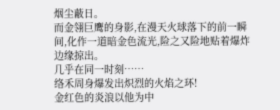烟尘蔽日。
而金翎巨鹰的身影,在漫天火球落下的前一瞬间,化作一道暗金色流光,险之又险地贴着爆炸边缘掠出。
几乎在同一时刻……
络禾周身爆发出炽烈的火焰之环!
金红色的炎浪以他为中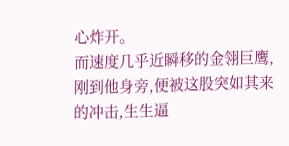心炸开。
而速度几乎近瞬移的金翎巨鹰,刚到他身旁,便被这股突如其来的冲击,生生逼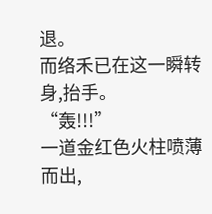退。
而络禾已在这一瞬转身,抬手。
“轰!!!”
一道金红色火柱喷薄而出,